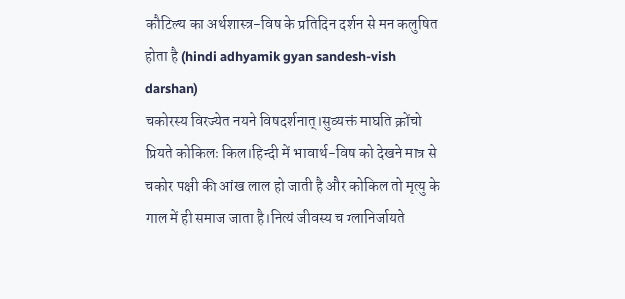कौटिल्य का अर्थशास्त्र-विष के प्रतिदिन दर्शन से मन कलुषित होता है (hindi adhyamik gyan sandesh-vish darshan)
चकोरस्य विरज्येत नयने विषदर्शनात्।सुव्यक्तं माघति क्रोंचो प्रियते कोकिलः किल।हिन्दी में भावार्थ-विष को देखने मात्र से चकोर पक्षी की आंख लाल हो जाती है और कोकिल तो मृत्यु के गाल में ही समाज जाता है।नित्यं जीवस्य च ग्लानिर्जायते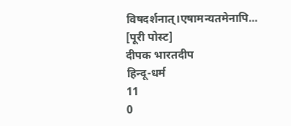विषदर्शनात्।एषामन्यतमेनापि...
[पूरी पोस्ट]
दीपक भारतदीप
हिन्दू-धर्म
11
0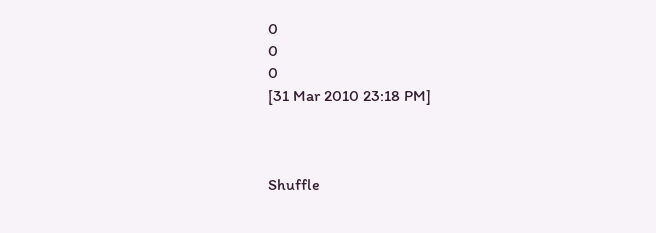0
0
0
[31 Mar 2010 23:18 PM]



Shuffle